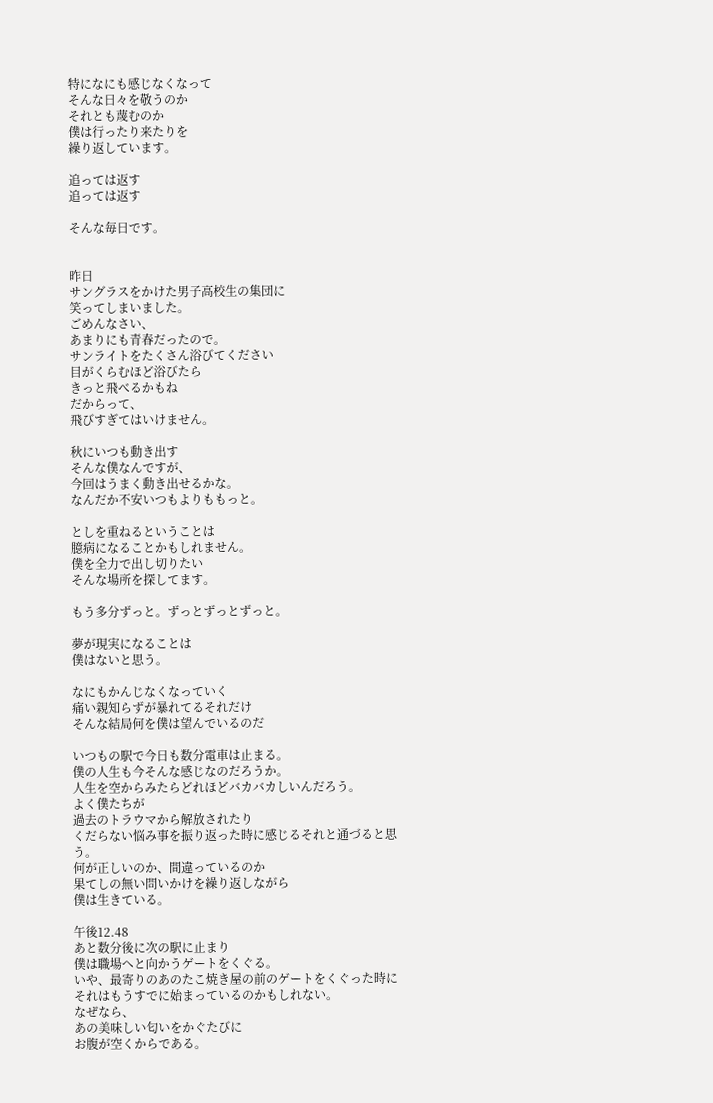特になにも感じなくなって
そんな日々を敬うのか
それとも蔑むのか
僕は行ったり来たりを
繰り返しています。

追っては返す
追っては返す

そんな毎日です。


昨日
サングラスをかけた男子高校生の集団に
笑ってしまいました。
ごめんなさい、
あまりにも青春だったので。
サンライトをたくさん浴びてください
目がくらむほど浴びたら
きっと飛べるかもね
だからって、
飛びすぎてはいけません。

秋にいつも動き出す
そんな僕なんですが、
今回はうまく動き出せるかな。
なんだか不安いつもよりももっと。

としを重ねるということは
臆病になることかもしれません。
僕を全力で出し切りたい
そんな場所を探してます。

もう多分ずっと。ずっとずっとずっと。

夢が現実になることは
僕はないと思う。

なにもかんじなくなっていく
痛い親知らずが暴れてるそれだけ
そんな結局何を僕は望んでいるのだ

いつもの駅で今日も数分電車は止まる。
僕の人生も今そんな感じなのだろうか。
人生を空からみたらどれほどバカバカしいんだろう。
よく僕たちが
過去のトラウマから解放されたり
くだらない悩み事を振り返った時に感じるそれと通づると思う。
何が正しいのか、間違っているのか
果てしの無い問いかけを繰り返しながら
僕は生きている。

午後12.48
あと数分後に次の駅に止まり
僕は職場へと向かうゲートをくぐる。
いや、最寄りのあのたこ焼き屋の前のゲートをくぐった時に
それはもうすでに始まっているのかもしれない。
なぜなら、
あの美味しい匂いをかぐたびに
お腹が空くからである。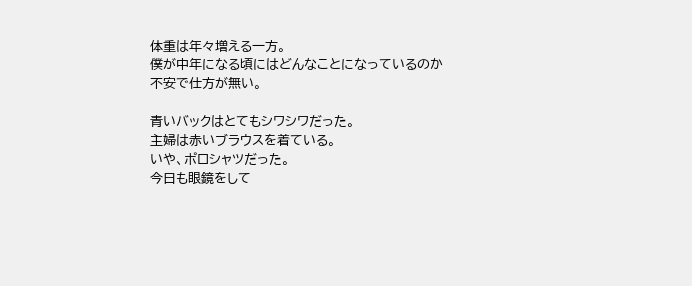体重は年々増える一方。
僕が中年になる頃にはどんなことになっているのか
不安で仕方が無い。

青いバックはとてもシワシワだった。
主婦は赤いブラウスを着ている。
いや、ポロシャツだった。
今日も眼鏡をして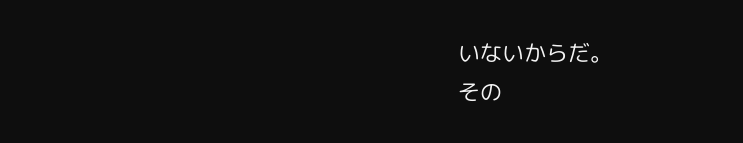いないからだ。
その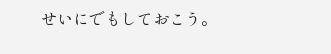せいにでもしておこう。